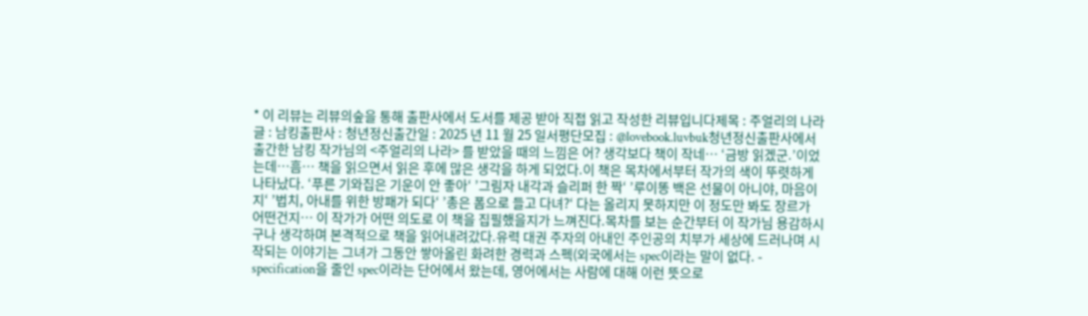* 이 리뷰는 리뷰의숲을 통해 출판사에서 도서를 제공 받아 직접 읽고 작성한 리뷰입니다제목 : 주얼리의 나라글 : 남킹출판사 : 청년정신출간일 : 2025 년 11 월 25 일서평단모집 : @lovebook.luvbuk청년정신출판사에서 출간한 남킹 작가님의 <주얼리의 나라> 를 받았을 때의 느낌은 어? 생각보다 책이 작네… ‘금방 읽겠군.’이었는데…흠… 책을 읽으면서 읽은 후에 많은 생각을 하게 되었다.이 책은 목차에서부터 작가의 색이 뚜렷하게 나타났다. ‘푸른 기와집은 기운이 안 좋아‘ ’그림자 내각과 슬리퍼 한 짝‘ ’루이똥 백은 선물이 아니야, 마음이지‘ ’법치, 아내를 위한 방패가 되다‘ ’총은 폼으로 들고 다녀?‘ 다는 올리지 못하지만 이 정도만 봐도 장르가 어떤건지… 이 작가가 어떤 의도로 이 책을 집필했을지가 느껴진다.목차를 보는 순간부터 이 작가님 용감하시구나 생각하며 본격적으로 책을 읽어내려갔다.유력 대권 주자의 아내인 주인공의 치부가 세상에 드러나며 시작되는 이야기는 그녀가 그동안 쌓아올린 화려한 경력과 스펙(외국에서는 spec이라는 말이 없다. - specification을 줄인 spec이라는 단어에서 왔는데, 영어에서는 사람에 대해 이런 뜻으로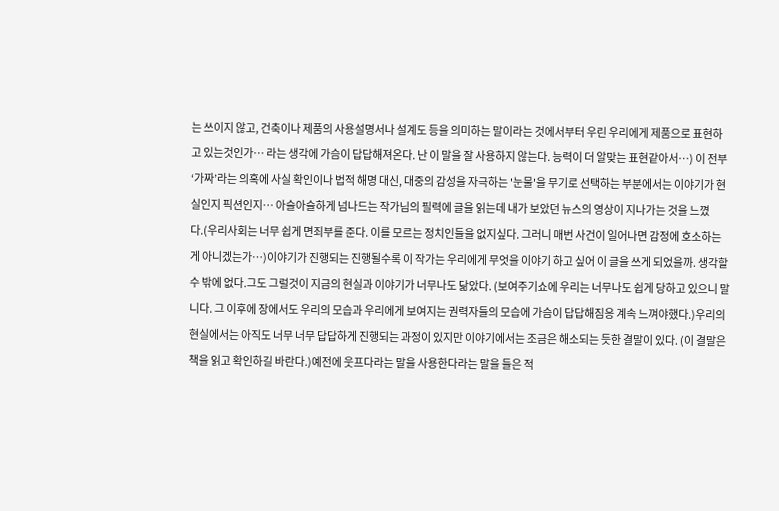는 쓰이지 않고, 건축이나 제품의 사용설명서나 설계도 등을 의미하는 말이라는 것에서부터 우린 우리에게 제품으로 표현하고 있는것인가… 라는 생각에 가슴이 답답해져온다. 난 이 말을 잘 사용하지 않는다. 능력이 더 알맞는 표현같아서…) 이 전부 ‘가짜’라는 의혹에 사실 확인이나 법적 해명 대신, 대중의 감성을 자극하는 '눈물'을 무기로 선택하는 부분에서는 이야기가 현실인지 픽션인지… 아슬아슬하게 넘나드는 작가님의 필력에 글을 읽는데 내가 보았던 뉴스의 영상이 지나가는 것을 느꼈다.(우리사회는 너무 쉽게 면죄부를 준다. 이를 모르는 정치인들을 없지싶다. 그러니 매번 사건이 일어나면 감정에 호소하는게 아니겠는가…)이야기가 진행되는 진행될수록 이 작가는 우리에게 무엇을 이야기 하고 싶어 이 글을 쓰게 되었을까. 생각할 수 밖에 없다.그도 그럴것이 지금의 현실과 이야기가 너무나도 닮았다. (보여주기쇼에 우리는 너무나도 쉽게 당하고 있으니 말니다. 그 이후에 장에서도 우리의 모습과 우리에게 보여지는 권력자들의 모습에 가슴이 답답해짐응 계속 느껴야했다.)우리의 현실에서는 아직도 너무 너무 답답하게 진행되는 과정이 있지만 이야기에서는 조금은 해소되는 듯한 결말이 있다. (이 결말은 책을 읽고 확인하길 바란다.)예전에 웃프다라는 말을 사용한다라는 말을 들은 적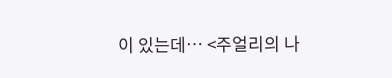이 있는데… <주얼리의 나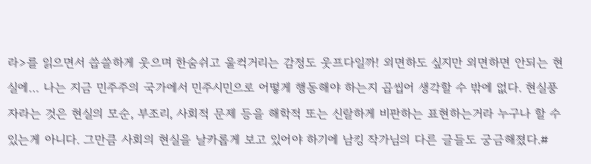라>를 읽으면서 씁쓸하게 웃으며 한숨쉬고 울컥거리는 감정도 웃프다일까! 외면하도 싶지만 외면하면 안되는 현실에… 나는 지금 민주주의 국가에서 민주시민으로 어떻게 행동해야 하는지 곱씹어 생각할 수 밖에 없다. 현실풍자라는 것은 현실의 모순, 부조리, 사회적 문제 등을 해학적 또는 신랄하게 비판하는 표현하는거라 누구나 할 수 있는게 아니다. 그만큼 사회의 현실을 날카롭게 보고 있어야 하기에 남킹 작가님의 다른 글들도 궁금해졌다.#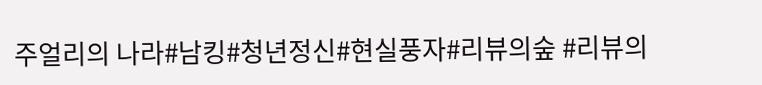주얼리의 나라#남킹#청년정신#현실풍자#리뷰의숲 #리뷰의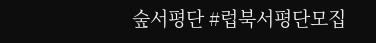숲서평단 #럽북서평단모집